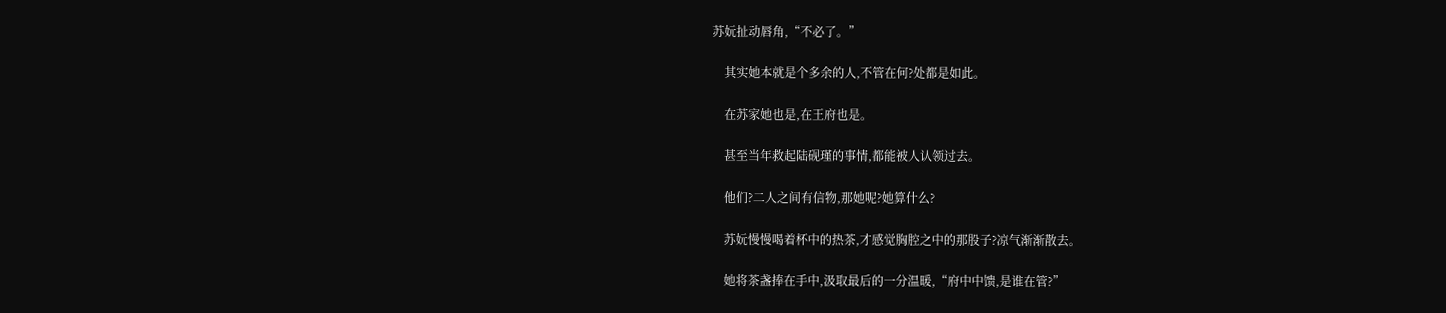苏妧扯动唇角,“不必了。”

    其实她本就是个多余的人,不管在何?处都是如此。

    在苏家她也是,在王府也是。

    甚至当年救起陆砚瑾的事情,都能被人认领过去。

    他们?二人之间有信物,那她呢?她算什么?

    苏妧慢慢喝着杯中的热茶,才感觉胸腔之中的那股子?凉气渐渐散去。

    她将茶盏捧在手中,汲取最后的一分温暖,“府中中馈,是谁在管?”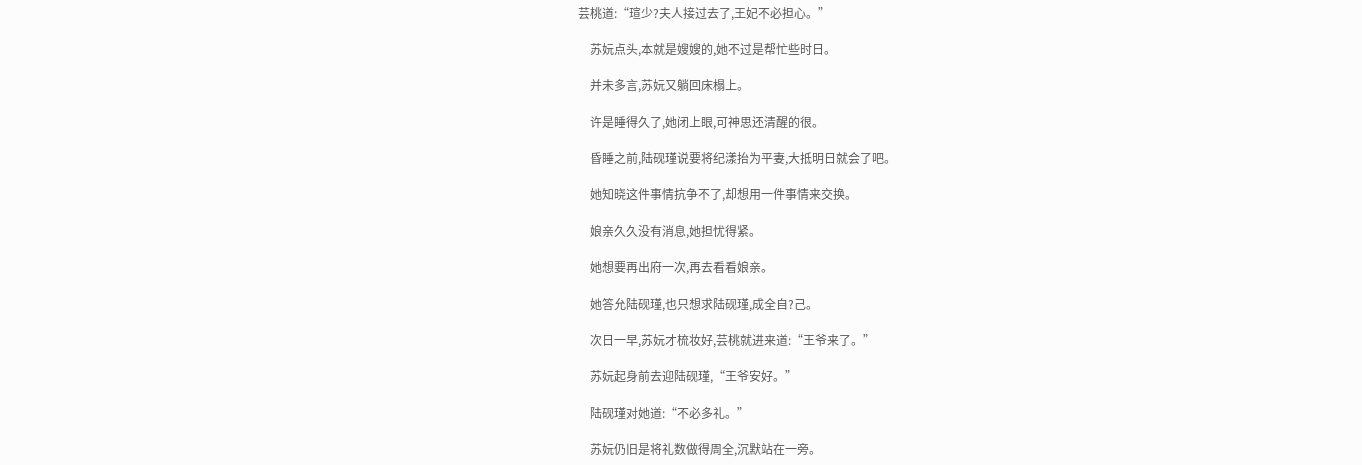芸桃道:“瑄少?夫人接过去了,王妃不必担心。”

    苏妧点头,本就是嫂嫂的,她不过是帮忙些时日。

    并未多言,苏妧又躺回床榻上。

    许是睡得久了,她闭上眼,可神思还清醒的很。

    昏睡之前,陆砚瑾说要将纪漾抬为平妻,大抵明日就会了吧。

    她知晓这件事情抗争不了,却想用一件事情来交换。

    娘亲久久没有消息,她担忧得紧。

    她想要再出府一次,再去看看娘亲。

    她答允陆砚瑾,也只想求陆砚瑾,成全自?己。

    次日一早,苏妧才梳妆好,芸桃就进来道:“王爷来了。”

    苏妧起身前去迎陆砚瑾,“王爷安好。”

    陆砚瑾对她道:“不必多礼。”

    苏妧仍旧是将礼数做得周全,沉默站在一旁。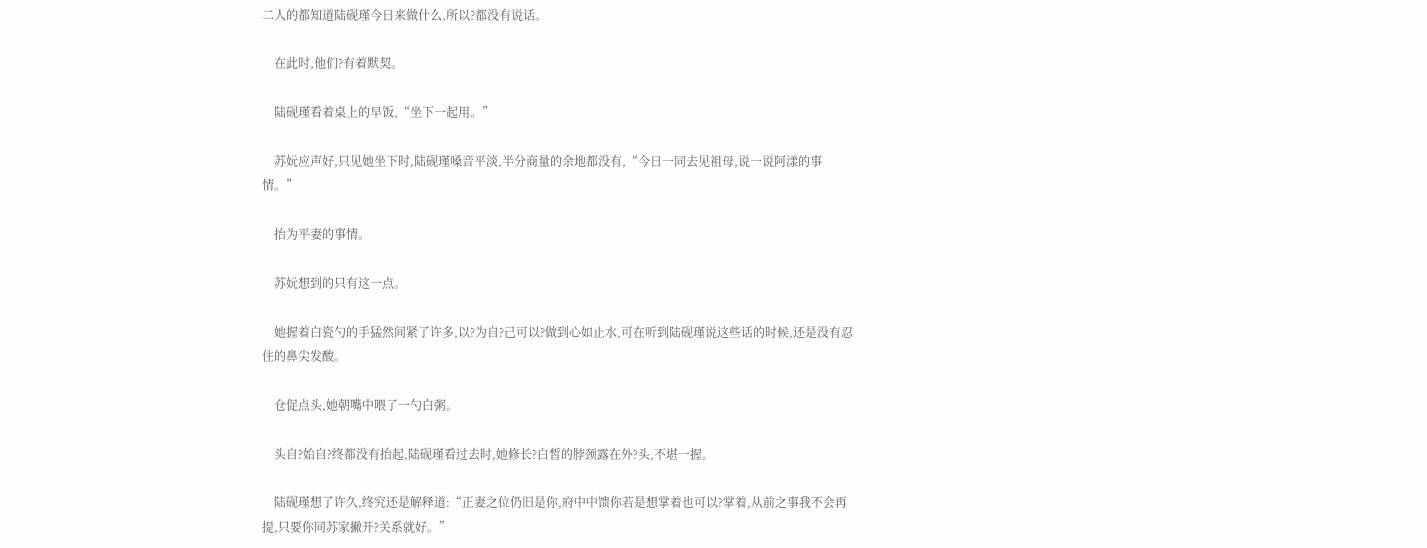二人的都知道陆砚瑾今日来做什么,所以?都没有说话。

    在此时,他们?有着默契。

    陆砚瑾看着桌上的早饭,“坐下一起用。”

    苏妧应声好,只见她坐下时,陆砚瑾嗓音平淡,半分商量的余地都没有,“今日一同去见祖母,说一说阿漾的事情。”

    抬为平妻的事情。

    苏妧想到的只有这一点。

    她握着白瓷勺的手猛然间紧了许多,以?为自?己可以?做到心如止水,可在听到陆砚瑾说这些话的时候,还是没有忍住的鼻尖发酸。

    仓促点头,她朝嘴中喂了一勺白粥。

    头自?始自?终都没有抬起,陆砚瑾看过去时,她修长?白皙的脖颈露在外?头,不堪一握。

    陆砚瑾想了许久,终究还是解释道:“正妻之位仍旧是你,府中中馈你若是想掌着也可以?掌着,从前之事我不会再提,只要你同苏家撇开?关系就好。”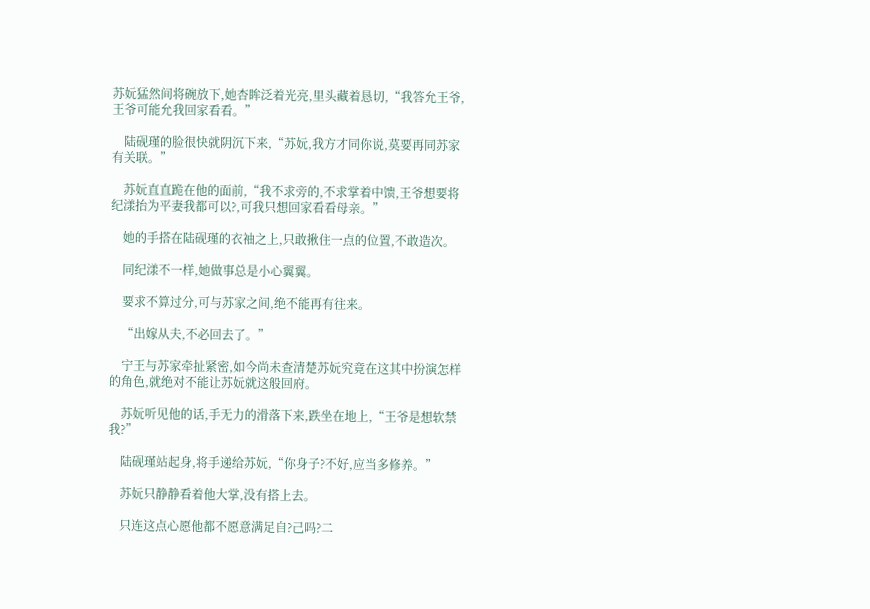苏妧猛然间将碗放下,她杏眸泛着光亮,里头藏着恳切,“我答允王爷,王爷可能允我回家看看。”

    陆砚瑾的脸很快就阴沉下来,“苏妧,我方才同你说,莫要再同苏家有关联。”

    苏妧直直跪在他的面前,“我不求旁的,不求掌着中馈,王爷想要将纪漾抬为平妻我都可以?,可我只想回家看看母亲。”

    她的手搭在陆砚瑾的衣袖之上,只敢揪住一点的位置,不敢造次。

    同纪漾不一样,她做事总是小心翼翼。

    要求不算过分,可与苏家之间,绝不能再有往来。

    “出嫁从夫,不必回去了。”

    宁王与苏家牵扯紧密,如今尚未查清楚苏妧究竟在这其中扮演怎样的角色,就绝对不能让苏妧就这般回府。

    苏妧听见他的话,手无力的滑落下来,跌坐在地上,“王爷是想软禁我?”

    陆砚瑾站起身,将手递给苏妧,“你身子?不好,应当多修养。”

    苏妧只静静看着他大掌,没有搭上去。

    只连这点心愿他都不愿意满足自?己吗?二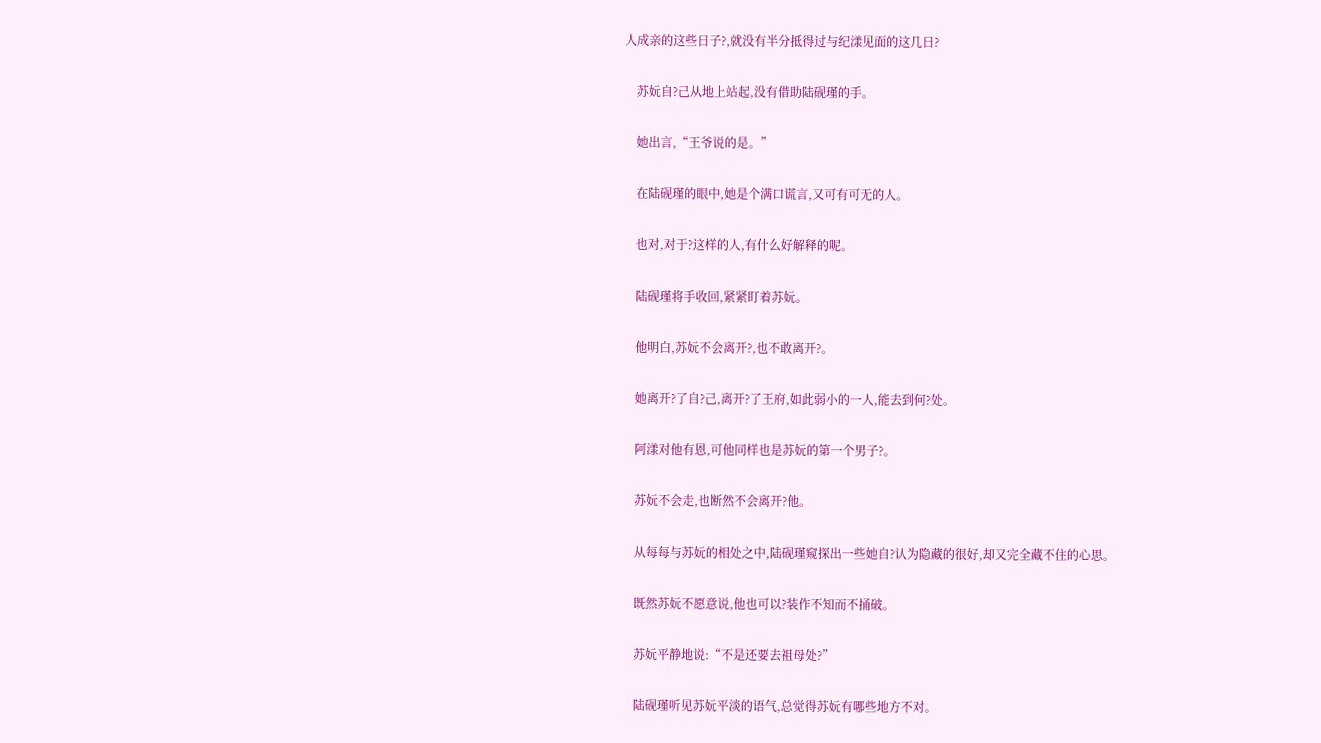人成亲的这些日子?,就没有半分抵得过与纪漾见面的这几日?

    苏妧自?己从地上站起,没有借助陆砚瑾的手。

    她出言,“王爷说的是。”

    在陆砚瑾的眼中,她是个满口谎言,又可有可无的人。

    也对,对于?这样的人,有什么好解释的呢。

    陆砚瑾将手收回,紧紧盯着苏妧。

    他明白,苏妧不会离开?,也不敢离开?。

    她离开?了自?己,离开?了王府,如此弱小的一人,能去到何?处。

    阿漾对他有恩,可他同样也是苏妧的第一个男子?。

    苏妧不会走,也断然不会离开?他。

    从每每与苏妧的相处之中,陆砚瑾窥探出一些她自?认为隐藏的很好,却又完全藏不住的心思。

    既然苏妧不愿意说,他也可以?装作不知而不捅破。

    苏妧平静地说:“不是还要去祖母处?”

    陆砚瑾听见苏妧平淡的语气,总觉得苏妧有哪些地方不对。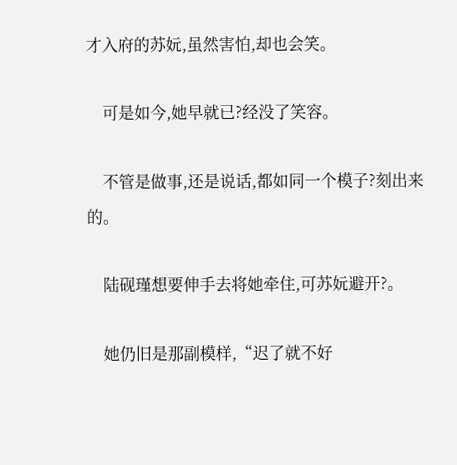才入府的苏妧,虽然害怕,却也会笑。

    可是如今,她早就已?经没了笑容。

    不管是做事,还是说话,都如同一个模子?刻出来的。

    陆砚瑾想要伸手去将她牵住,可苏妧避开?。

    她仍旧是那副模样,“迟了就不好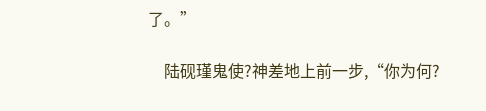了。”

    陆砚瑾鬼使?神差地上前一步,“你为何?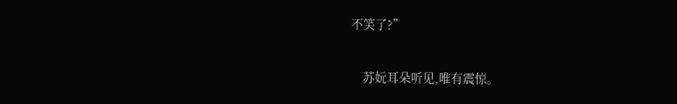不笑了?”

    苏妧耳朵听见,唯有震惊。